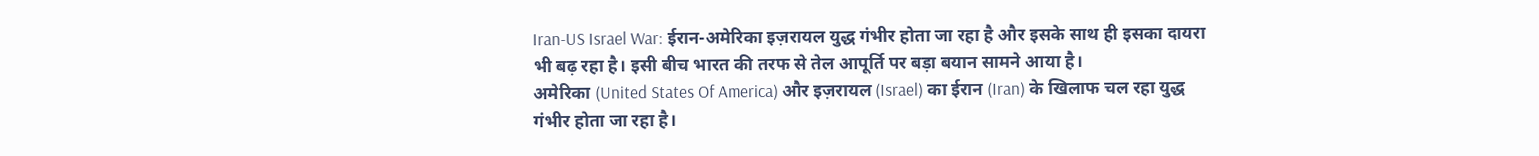Iran-US Israel War: ईरान-अमेरिका इज़रायल युद्ध गंभीर होता जा रहा है और इसके साथ ही इसका दायरा भी बढ़ रहा है। इसी बीच भारत की तरफ से तेल आपूर्ति पर बड़ा बयान सामने आया है।
अमेरिका (United States Of America) और इज़रायल (Israel) का ईरान (Iran) के खिलाफ चल रहा युद्ध गंभीर होता जा रहा है।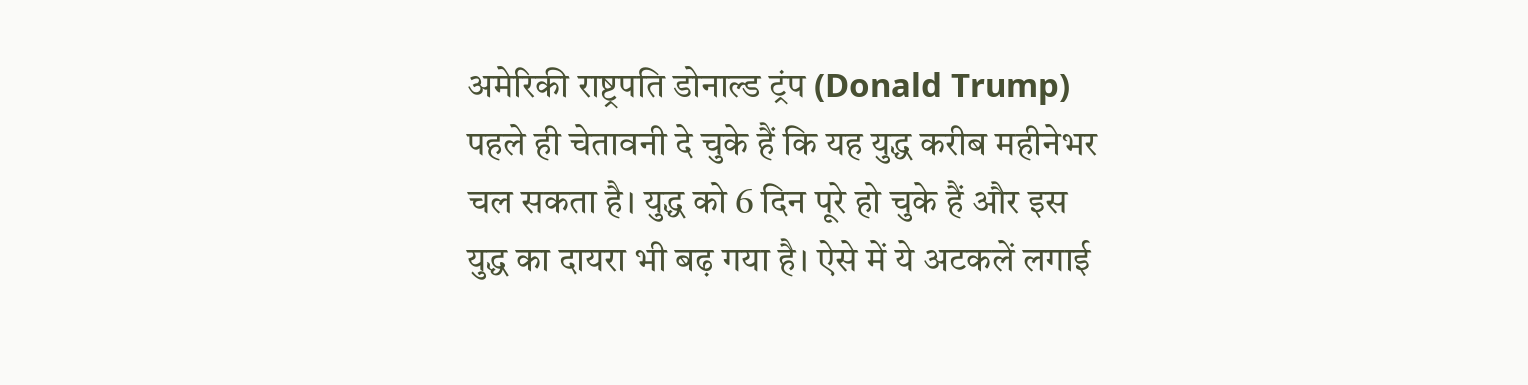अमेरिकी राष्ट्रपति डोनाल्ड ट्रंप (Donald Trump) पहले ही चेतावनी दे चुके हैं कि यह युद्ध करीब महीनेभर चल सकता है। युद्ध को 6 दिन पूरे हो चुके हैं और इस युद्ध का दायरा भी बढ़ गया है। ऐसे में ये अटकलें लगाई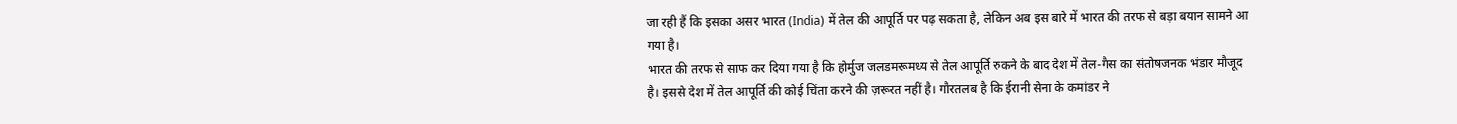जा रही हैं कि इसका असर भारत (India) में तेल की आपूर्ति पर पढ़ सकता है, लेकिन अब इस बारे में भारत की तरफ से बड़ा बयान सामने आ गया है।
भारत की तरफ से साफ कर दिया गया है कि होर्मुज जलडमरूमध्य से तेल आपूर्ति रुकने के बाद देश में तेल-गैस का संतोषजनक भंडार मौजूद है। इससे देश में तेल आपूर्ति की कोई चिंता करने की ज़रूरत नहीं है। गौरतलब है कि ईरानी सेना के कमांडर ने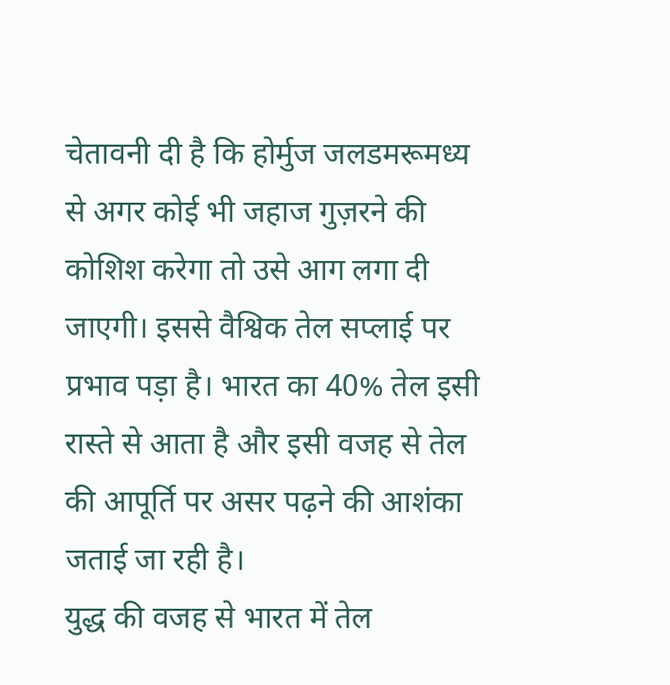चेतावनी दी है कि होर्मुज जलडमरूमध्य से अगर कोई भी जहाज गुज़रने की कोशिश करेगा तो उसे आग लगा दी जाएगी। इससे वैश्विक तेल सप्लाई पर प्रभाव पड़ा है। भारत का 40% तेल इसी रास्ते से आता है और इसी वजह से तेल की आपूर्ति पर असर पढ़ने की आशंका जताई जा रही है।
युद्ध की वजह से भारत में तेल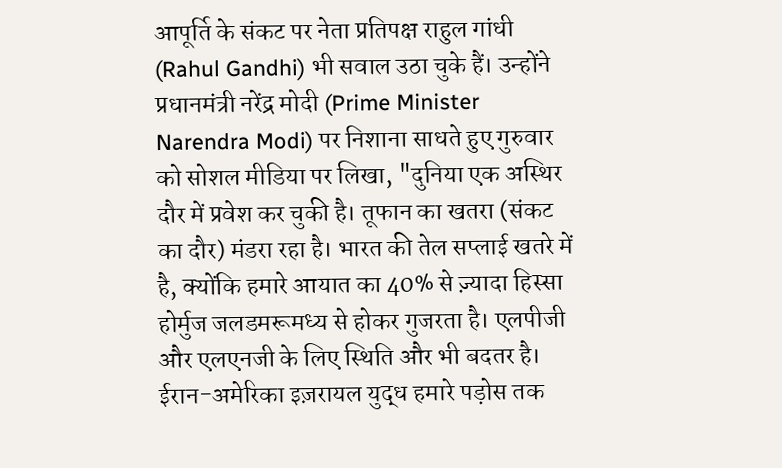आपूर्ति के संकट पर नेता प्रतिपक्ष राहुल गांधी (Rahul Gandhi) भी सवाल उठा चुके हैं। उन्होंने प्रधानमंत्री नरेंद्र मोदी (Prime Minister Narendra Modi) पर निशाना साधते हुए गुरुवार को सोशल मीडिया पर लिखा, "दुनिया एक अस्थिर दौर में प्रवेश कर चुकी है। तूफान का खतरा (संकट का दौर) मंडरा रहा है। भारत की तेल सप्लाई खतरे में है, क्योंकि हमारे आयात का 40% से ज़्यादा हिस्सा होर्मुज जलडमरूमध्य से होकर गुजरता है। एलपीजी और एलएनजी के लिए स्थिति और भी बदतर है। ईरान-अमेरिका इज़रायल युद्ध हमारे पड़ोस तक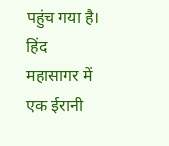पहुंच गया है। हिंद महासागर में एक ईरानी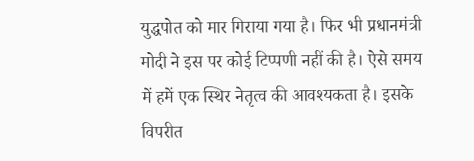युद्धपोत को मार गिराया गया है। फिर भी प्रधानमंत्री मोदी ने इस पर कोई टिप्पणी नहीं की है। ऐसे समय में हमें एक स्थिर नेतृत्व की आवश्यकता है। इसके विपरीत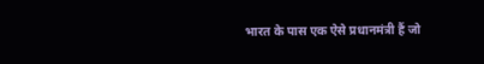भारत के पास एक ऐसे प्रधानमंत्री हैं जो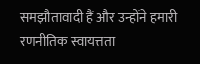समझौतावादी हैं और उन्होंने हमारी रणनीतिक स्वायत्तता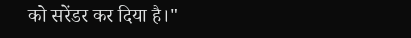को सरेंडर कर दिया है।"